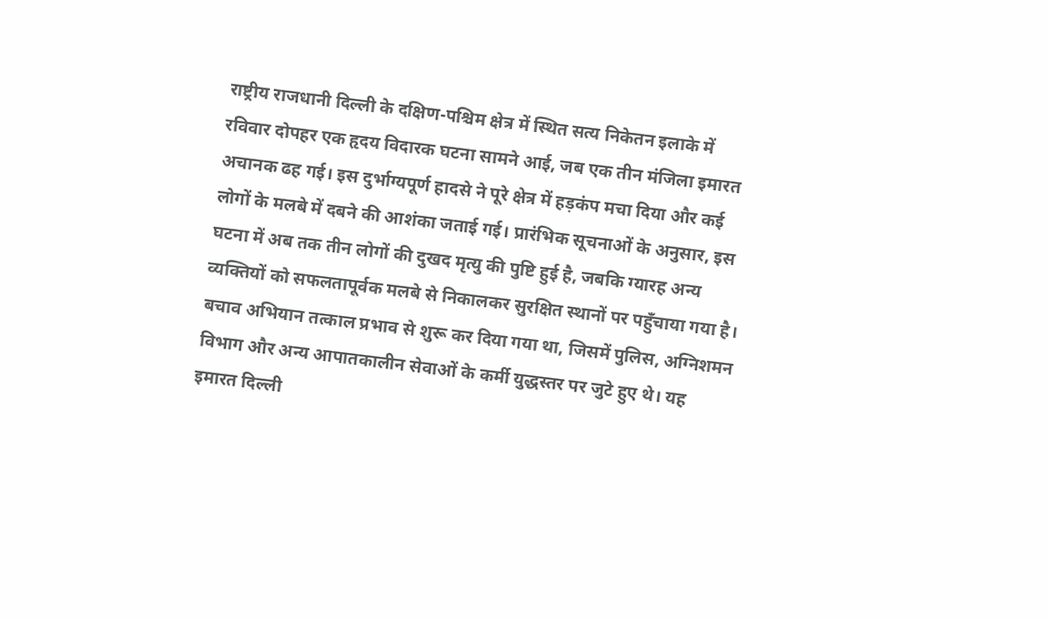राष्ट्रीय राजधानी दिल्ली के दक्षिण-पश्चिम क्षेत्र में स्थित सत्य निकेतन इलाके में रविवार दोपहर एक हृदय विदारक घटना सामने आई, जब एक तीन मंजिला इमारत अचानक ढह गई। इस दुर्भाग्यपूर्ण हादसे ने पूरे क्षेत्र में हड़कंप मचा दिया और कई लोगों के मलबे में दबने की आशंका जताई गई। प्रारंभिक सूचनाओं के अनुसार, इस घटना में अब तक तीन लोगों की दुखद मृत्यु की पुष्टि हुई है, जबकि ग्यारह अन्य व्यक्तियों को सफलतापूर्वक मलबे से निकालकर सुरक्षित स्थानों पर पहुँचाया गया है। बचाव अभियान तत्काल प्रभाव से शुरू कर दिया गया था, जिसमें पुलिस, अग्निशमन विभाग और अन्य आपातकालीन सेवाओं के कर्मी युद्धस्तर पर जुटे हुए थे। यह इमारत दिल्ली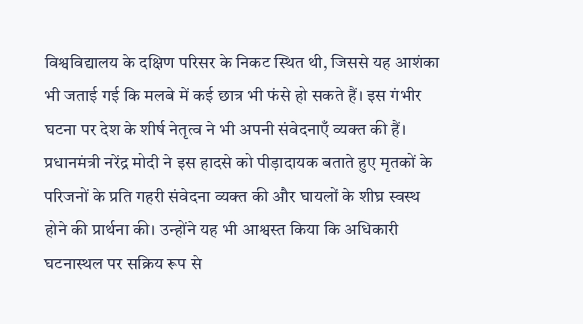विश्वविद्यालय के दक्षिण परिसर के निकट स्थित थी, जिससे यह आशंका भी जताई गई कि मलबे में कई छात्र भी फंसे हो सकते हैं। इस गंभीर घटना पर देश के शीर्ष नेतृत्व ने भी अपनी संवेदनाएँ व्यक्त की हैं। प्रधानमंत्री नरेंद्र मोदी ने इस हादसे को पीड़ादायक बताते हुए मृतकों के परिजनों के प्रति गहरी संवेदना व्यक्त की और घायलों के शीघ्र स्वस्थ होने की प्रार्थना की। उन्होंने यह भी आश्वस्त किया कि अधिकारी घटनास्थल पर सक्रिय रूप से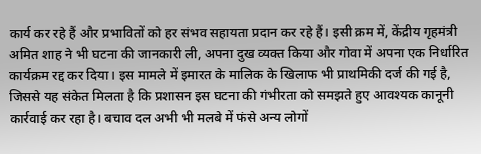कार्य कर रहे हैं और प्रभावितों को हर संभव सहायता प्रदान कर रहे हैं। इसी क्रम में, केंद्रीय गृहमंत्री अमित शाह ने भी घटना की जानकारी ली, अपना दुख व्यक्त किया और गोवा में अपना एक निर्धारित कार्यक्रम रद्द कर दिया। इस मामले में इमारत के मालिक के खिलाफ भी प्राथमिकी दर्ज की गई है, जिससे यह संकेत मिलता है कि प्रशासन इस घटना की गंभीरता को समझते हुए आवश्यक कानूनी कार्रवाई कर रहा है। बचाव दल अभी भी मलबे में फंसे अन्य लोगों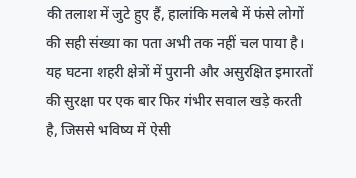की तलाश में जुटे हुए हैं, हालांकि मलबे में फंसे लोगों की सही संख्या का पता अभी तक नहीं चल पाया है। यह घटना शहरी क्षेत्रों में पुरानी और असुरक्षित इमारतों की सुरक्षा पर एक बार फिर गंभीर सवाल खड़े करती है, जिससे भविष्य में ऐसी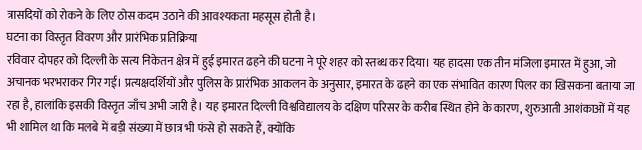त्रासदियों को रोकने के लिए ठोस कदम उठाने की आवश्यकता महसूस होती है।
घटना का विस्तृत विवरण और प्रारंभिक प्रतिक्रिया
रविवार दोपहर को दिल्ली के सत्य निकेतन क्षेत्र में हुई इमारत ढहने की घटना ने पूरे शहर को स्तब्ध कर दिया। यह हादसा एक तीन मंजिला इमारत में हुआ, जो अचानक भरभराकर गिर गई। प्रत्यक्षदर्शियों और पुलिस के प्रारंभिक आकलन के अनुसार, इमारत के ढहने का एक संभावित कारण पिलर का खिसकना बताया जा रहा है, हालांकि इसकी विस्तृत जाँच अभी जारी है। यह इमारत दिल्ली विश्वविद्यालय के दक्षिण परिसर के करीब स्थित होने के कारण, शुरुआती आशंकाओं में यह भी शामिल था कि मलबे में बड़ी संख्या में छात्र भी फंसे हो सकते हैं, क्योंकि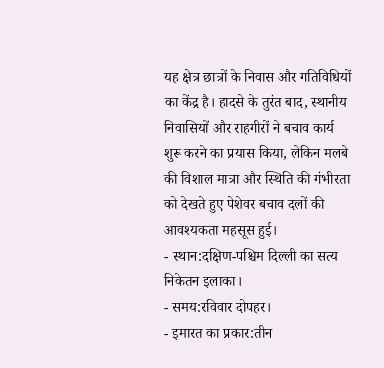यह क्षेत्र छात्रों के निवास और गतिविधियों का केंद्र है। हादसे के तुरंत बाद, स्थानीय निवासियों और राहगीरों ने बचाव कार्य शुरू करने का प्रयास किया, लेकिन मलबे की विशाल मात्रा और स्थिति की गंभीरता को देखते हुए पेशेवर बचाव दलों की आवश्यकता महसूस हुई।
- स्थान:दक्षिण-पश्चिम दिल्ली का सत्य निकेतन इलाका।
- समय:रविवार दोपहर।
- इमारत का प्रकार:तीन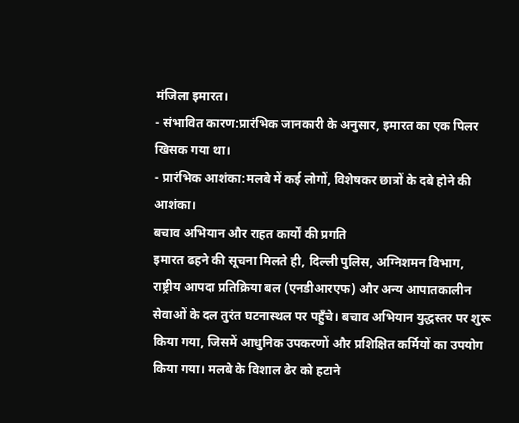मंजिला इमारत।
- संभावित कारण:प्रारंभिक जानकारी के अनुसार, इमारत का एक पिलर खिसक गया था।
- प्रारंभिक आशंका:मलबे में कई लोगों, विशेषकर छात्रों के दबे होने की आशंका।
बचाव अभियान और राहत कार्यों की प्रगति
इमारत ढहने की सूचना मिलते ही, दिल्ली पुलिस, अग्निशमन विभाग, राष्ट्रीय आपदा प्रतिक्रिया बल (एनडीआरएफ) और अन्य आपातकालीन सेवाओं के दल तुरंत घटनास्थल पर पहुँचे। बचाव अभियान युद्धस्तर पर शुरू किया गया, जिसमें आधुनिक उपकरणों और प्रशिक्षित कर्मियों का उपयोग किया गया। मलबे के विशाल ढेर को हटाने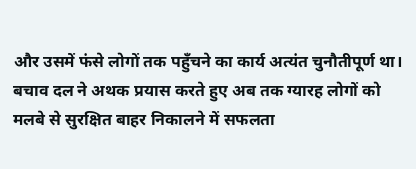और उसमें फंसे लोगों तक पहुँचने का कार्य अत्यंत चुनौतीपूर्ण था। बचाव दल ने अथक प्रयास करते हुए अब तक ग्यारह लोगों को मलबे से सुरक्षित बाहर निकालने में सफलता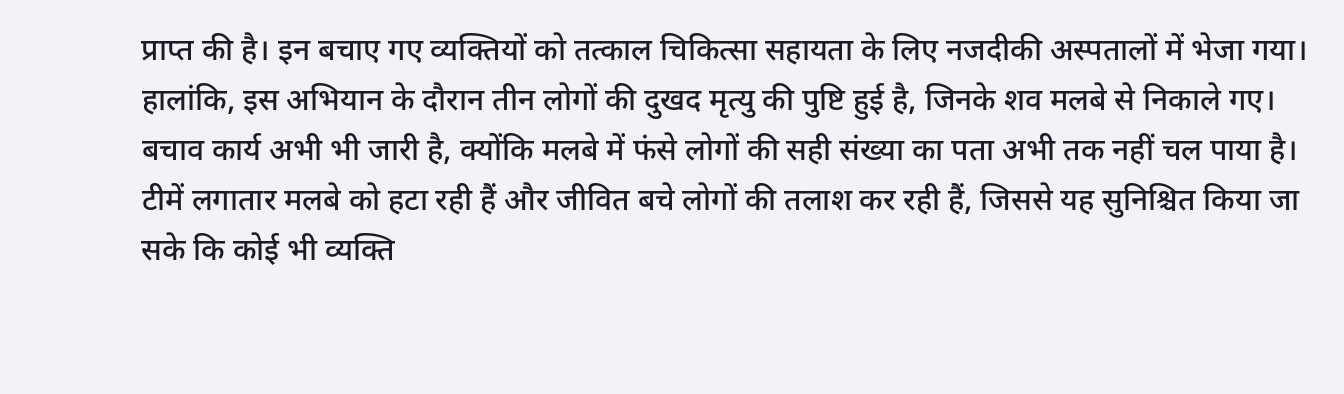प्राप्त की है। इन बचाए गए व्यक्तियों को तत्काल चिकित्सा सहायता के लिए नजदीकी अस्पतालों में भेजा गया। हालांकि, इस अभियान के दौरान तीन लोगों की दुखद मृत्यु की पुष्टि हुई है, जिनके शव मलबे से निकाले गए। बचाव कार्य अभी भी जारी है, क्योंकि मलबे में फंसे लोगों की सही संख्या का पता अभी तक नहीं चल पाया है। टीमें लगातार मलबे को हटा रही हैं और जीवित बचे लोगों की तलाश कर रही हैं, जिससे यह सुनिश्चित किया जा सके कि कोई भी व्यक्ति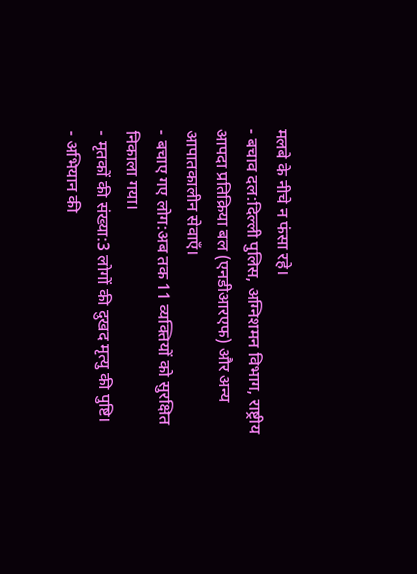मलबे के नीचे न फंसा रहे।
- बचाव दल:दिल्ली पुलिस, अग्निशमन विभाग, राष्ट्रीय आपदा प्रतिक्रिया बल (एनडीआरएफ) और अन्य आपातकालीन सेवाएँ।
- बचाए गए लोग:अब तक 11 व्यक्तियों को सुरक्षित निकाला गया।
- मृतकों की संख्या:3 लोगों की दुखद मृत्यु की पुष्टि।
- अभियान की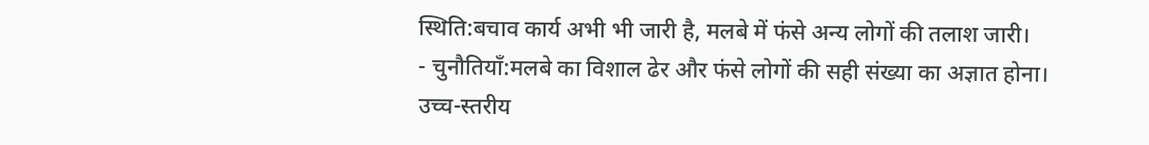स्थिति:बचाव कार्य अभी भी जारी है, मलबे में फंसे अन्य लोगों की तलाश जारी।
- चुनौतियाँ:मलबे का विशाल ढेर और फंसे लोगों की सही संख्या का अज्ञात होना।
उच्च-स्तरीय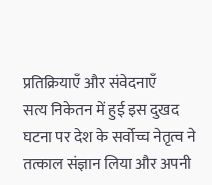प्रतिक्रियाएँ और संवेदनाएँ
सत्य निकेतन में हुई इस दुखद घटना पर देश के सर्वोच्च नेतृत्व ने तत्काल संज्ञान लिया और अपनी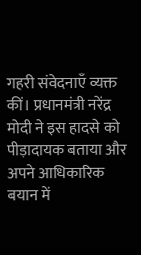गहरी संवेदनाएँ व्यक्त कीं। प्रधानमंत्री नरेंद्र मोदी ने इस हादसे को पीड़ादायक बताया और अपने आधिकारिक बयान में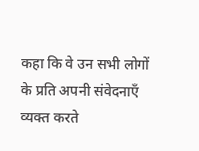कहा कि वे उन सभी लोगों के प्रति अपनी संवेदनाएँ व्यक्त करते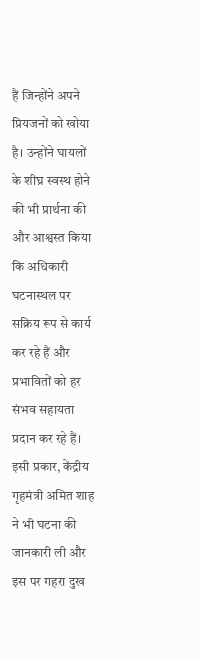हैं जिन्होंने अपने प्रियजनों को खोया है। उन्होंने घायलों के शीघ्र स्वस्थ होने की भी प्रार्थना की और आश्वस्त किया कि अधिकारी घटनास्थल पर सक्रिय रूप से कार्य कर रहे हैं और प्रभावितों को हर संभव सहायता प्रदान कर रहे हैं। इसी प्रकार, केंद्रीय गृहमंत्री अमित शाह ने भी घटना की जानकारी ली और इस पर गहरा दुख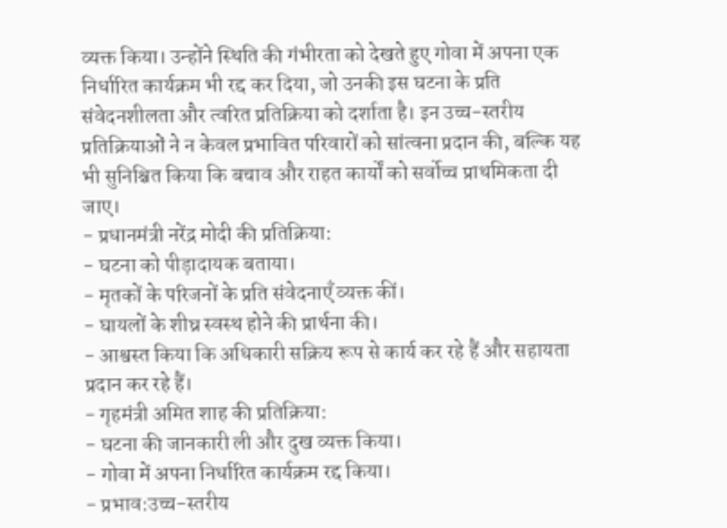व्यक्त किया। उन्होंने स्थिति की गंभीरता को देखते हुए गोवा में अपना एक निर्धारित कार्यक्रम भी रद्द कर दिया, जो उनकी इस घटना के प्रति संवेदनशीलता और त्वरित प्रतिक्रिया को दर्शाता है। इन उच्च-स्तरीय प्रतिक्रियाओं ने न केवल प्रभावित परिवारों को सांत्वना प्रदान की, बल्कि यह भी सुनिश्चित किया कि बचाव और राहत कार्यों को सर्वोच्च प्राथमिकता दी जाए।
- प्रधानमंत्री नरेंद्र मोदी की प्रतिक्रिया:
- घटना को पीड़ादायक बताया।
- मृतकों के परिजनों के प्रति संवेदनाएँ व्यक्त कीं।
- घायलों के शीघ्र स्वस्थ होने की प्रार्थना की।
- आश्वस्त किया कि अधिकारी सक्रिय रूप से कार्य कर रहे हैं और सहायता प्रदान कर रहे हैं।
- गृहमंत्री अमित शाह की प्रतिक्रिया:
- घटना की जानकारी ली और दुख व्यक्त किया।
- गोवा में अपना निर्धारित कार्यक्रम रद्द किया।
- प्रभाव:उच्च-स्तरीय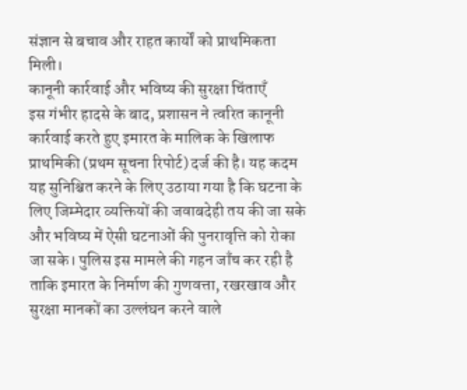संज्ञान से बचाव और राहत कार्यों को प्राथमिकता मिली।
कानूनी कार्रवाई और भविष्य की सुरक्षा चिंताएँ
इस गंभीर हादसे के बाद, प्रशासन ने त्वरित कानूनी कार्रवाई करते हुए इमारत के मालिक के खिलाफ प्राथमिकी (प्रथम सूचना रिपोर्ट) दर्ज की है। यह कदम यह सुनिश्चित करने के लिए उठाया गया है कि घटना के लिए जिम्मेदार व्यक्तियों की जवाबदेही तय की जा सके और भविष्य में ऐसी घटनाओं की पुनरावृत्ति को रोका जा सके। पुलिस इस मामले की गहन जाँच कर रही है ताकि इमारत के निर्माण की गुणवत्ता, रखरखाव और सुरक्षा मानकों का उल्लंघन करने वाले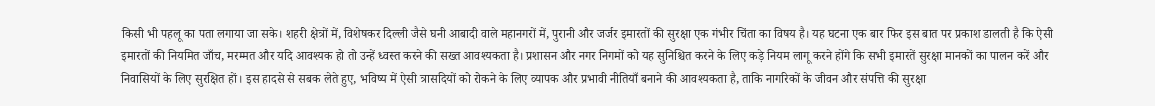किसी भी पहलू का पता लगाया जा सके। शहरी क्षेत्रों में, विशेषकर दिल्ली जैसे घनी आबादी वाले महानगरों में, पुरानी और जर्जर इमारतों की सुरक्षा एक गंभीर चिंता का विषय है। यह घटना एक बार फिर इस बात पर प्रकाश डालती है कि ऐसी इमारतों की नियमित जाँच, मरम्मत और यदि आवश्यक हो तो उन्हें ध्वस्त करने की सख्त आवश्यकता है। प्रशासन और नगर निगमों को यह सुनिश्चित करने के लिए कड़े नियम लागू करने होंगे कि सभी इमारतें सुरक्षा मानकों का पालन करें और निवासियों के लिए सुरक्षित हों। इस हादसे से सबक लेते हुए, भविष्य में ऐसी त्रासदियों को रोकने के लिए व्यापक और प्रभावी नीतियाँ बनाने की आवश्यकता है, ताकि नागरिकों के जीवन और संपत्ति की सुरक्षा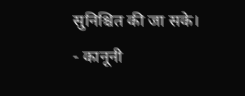सुनिश्चित की जा सके।
- कानूनी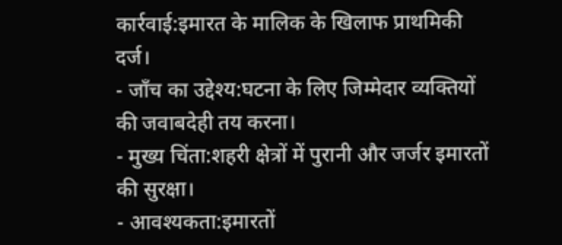कार्रवाई:इमारत के मालिक के खिलाफ प्राथमिकी दर्ज।
- जाँच का उद्देश्य:घटना के लिए जिम्मेदार व्यक्तियों की जवाबदेही तय करना।
- मुख्य चिंता:शहरी क्षेत्रों में पुरानी और जर्जर इमारतों की सुरक्षा।
- आवश्यकता:इमारतों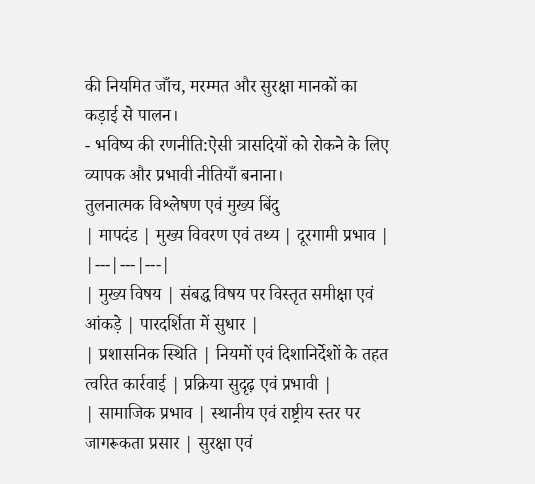की नियमित जाँच, मरम्मत और सुरक्षा मानकों का कड़ाई से पालन।
- भविष्य की रणनीति:ऐसी त्रासदियों को रोकने के लिए व्यापक और प्रभावी नीतियाँ बनाना।
तुलनात्मक विश्लेषण एवं मुख्य बिंदु
| मापदंड | मुख्य विवरण एवं तथ्य | दूरगामी प्रभाव |
|---|---|---|
| मुख्य विषय | संबद्ध विषय पर विस्तृत समीक्षा एवं आंकड़े | पारदर्शिता में सुधार |
| प्रशासनिक स्थिति | नियमों एवं दिशानिर्देशों के तहत त्वरित कार्रवाई | प्रक्रिया सुदृढ़ एवं प्रभावी |
| सामाजिक प्रभाव | स्थानीय एवं राष्ट्रीय स्तर पर जागरूकता प्रसार | सुरक्षा एवं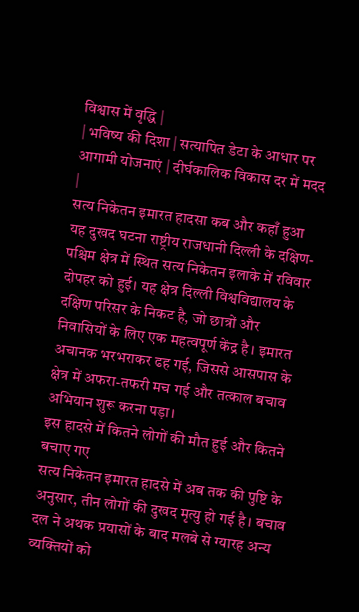विश्वास में वृद्धि |
| भविष्य की दिशा | सत्यापित डेटा के आधार पर आगामी योजनाएं | दीर्घकालिक विकास दर में मदद |
सत्य निकेतन इमारत हादसा कब और कहाँ हुआ
यह दुखद घटना राष्ट्रीय राजधानी दिल्ली के दक्षिण-पश्चिम क्षेत्र में स्थित सत्य निकेतन इलाके में रविवार दोपहर को हुई। यह क्षेत्र दिल्ली विश्वविद्यालय के दक्षिण परिसर के निकट है, जो छात्रों और निवासियों के लिए एक महत्वपूर्ण केंद्र है। इमारत अचानक भरभराकर ढह गई, जिससे आसपास के क्षेत्र में अफरा-तफरी मच गई और तत्काल बचाव अभियान शुरू करना पड़ा।
इस हादसे में कितने लोगों की मौत हुई और कितने बचाए गए
सत्य निकेतन इमारत हादसे में अब तक की पुष्टि के अनुसार, तीन लोगों की दुखद मृत्यु हो गई है। बचाव दल ने अथक प्रयासों के बाद मलबे से ग्यारह अन्य व्यक्तियों को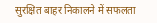सुरक्षित बाहर निकालने में सफलता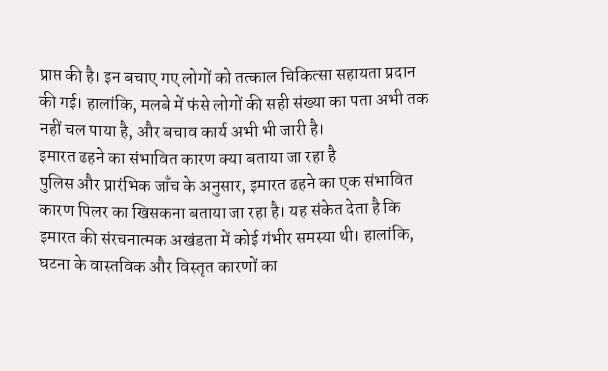प्राप्त की है। इन बचाए गए लोगों को तत्काल चिकित्सा सहायता प्रदान की गई। हालांकि, मलबे में फंसे लोगों की सही संख्या का पता अभी तक नहीं चल पाया है, और बचाव कार्य अभी भी जारी है।
इमारत ढहने का संभावित कारण क्या बताया जा रहा है
पुलिस और प्रारंभिक जाँच के अनुसार, इमारत ढहने का एक संभावित कारण पिलर का खिसकना बताया जा रहा है। यह संकेत देता है कि इमारत की संरचनात्मक अखंडता में कोई गंभीर समस्या थी। हालांकि, घटना के वास्तविक और विस्तृत कारणों का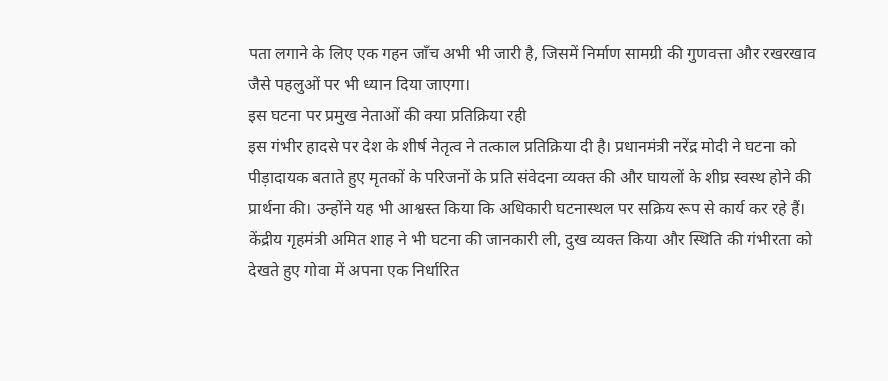पता लगाने के लिए एक गहन जाँच अभी भी जारी है, जिसमें निर्माण सामग्री की गुणवत्ता और रखरखाव जैसे पहलुओं पर भी ध्यान दिया जाएगा।
इस घटना पर प्रमुख नेताओं की क्या प्रतिक्रिया रही
इस गंभीर हादसे पर देश के शीर्ष नेतृत्व ने तत्काल प्रतिक्रिया दी है। प्रधानमंत्री नरेंद्र मोदी ने घटना को पीड़ादायक बताते हुए मृतकों के परिजनों के प्रति संवेदना व्यक्त की और घायलों के शीघ्र स्वस्थ होने की प्रार्थना की। उन्होंने यह भी आश्वस्त किया कि अधिकारी घटनास्थल पर सक्रिय रूप से कार्य कर रहे हैं। केंद्रीय गृहमंत्री अमित शाह ने भी घटना की जानकारी ली, दुख व्यक्त किया और स्थिति की गंभीरता को देखते हुए गोवा में अपना एक निर्धारित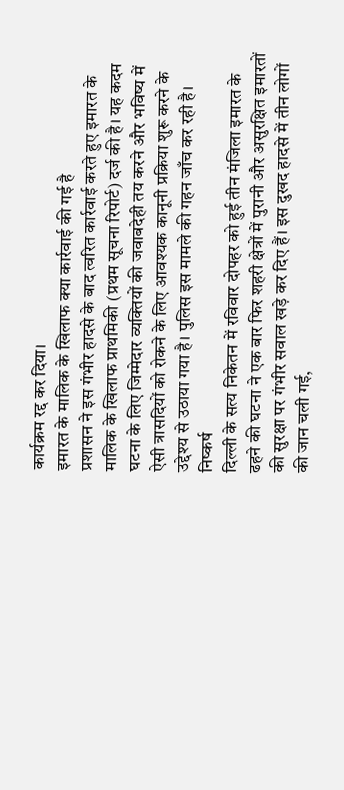कार्यक्रम रद्द कर दिया।
इमारत के मालिक के खिलाफ क्या कार्रवाई की गई है
प्रशासन ने इस गंभीर हादसे के बाद त्वरित कार्रवाई करते हुए इमारत के मालिक के खिलाफ प्राथमिकी (प्रथम सूचना रिपोर्ट) दर्ज की है। यह कदम घटना के लिए जिम्मेदार व्यक्तियों की जवाबदेही तय करने और भविष्य में ऐसी त्रासदियों को रोकने के लिए आवश्यक कानूनी प्रक्रिया शुरू करने के उद्देश्य से उठाया गया है। पुलिस इस मामले की गहन जाँच कर रही है।
निष्कर्ष
दिल्ली के सत्य निकेतन में रविवार दोपहर को हुई तीन मंजिला इमारत के ढहने की घटना ने एक बार फिर शहरी क्षेत्रों में पुरानी और असुरक्षित इमारतों की सुरक्षा पर गंभीर सवाल खड़े कर दिए हैं। इस दुखद हादसे में तीन लोगों की जान चली गई,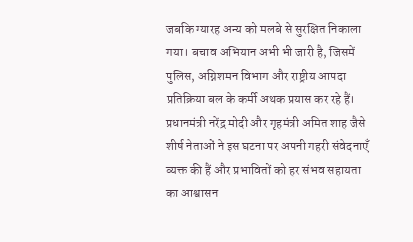जबकि ग्यारह अन्य को मलबे से सुरक्षित निकाला गया। बचाव अभियान अभी भी जारी है, जिसमें पुलिस, अग्निशमन विभाग और राष्ट्रीय आपदा प्रतिक्रिया बल के कर्मी अथक प्रयास कर रहे हैं। प्रधानमंत्री नरेंद्र मोदी और गृहमंत्री अमित शाह जैसे शीर्ष नेताओं ने इस घटना पर अपनी गहरी संवेदनाएँ व्यक्त की हैं और प्रभावितों को हर संभव सहायता का आश्वासन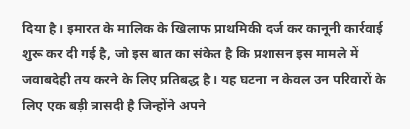दिया है। इमारत के मालिक के खिलाफ प्राथमिकी दर्ज कर कानूनी कार्रवाई शुरू कर दी गई है, जो इस बात का संकेत है कि प्रशासन इस मामले में जवाबदेही तय करने के लिए प्रतिबद्ध है। यह घटना न केवल उन परिवारों के लिए एक बड़ी त्रासदी है जिन्होंने अपने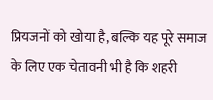प्रियजनों को खोया है, बल्कि यह पूरे समाज के लिए एक चेतावनी भी है कि शहरी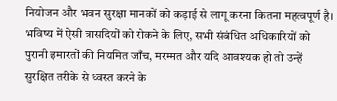नियोजन और भवन सुरक्षा मानकों को कड़ाई से लागू करना कितना महत्वपूर्ण है। भविष्य में ऐसी त्रासदियों को रोकने के लिए, सभी संबंधित अधिकारियों को पुरानी इमारतों की नियमित जाँच, मरम्मत और यदि आवश्यक हो तो उन्हें सुरक्षित तरीके से ध्वस्त करने के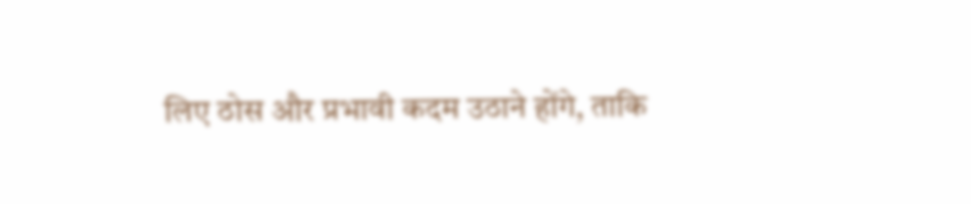लिए ठोस और प्रभावी कदम उठाने होंगे, ताकि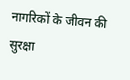नागरिकों के जीवन की सुरक्षा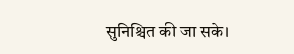सुनिश्चित की जा सके।